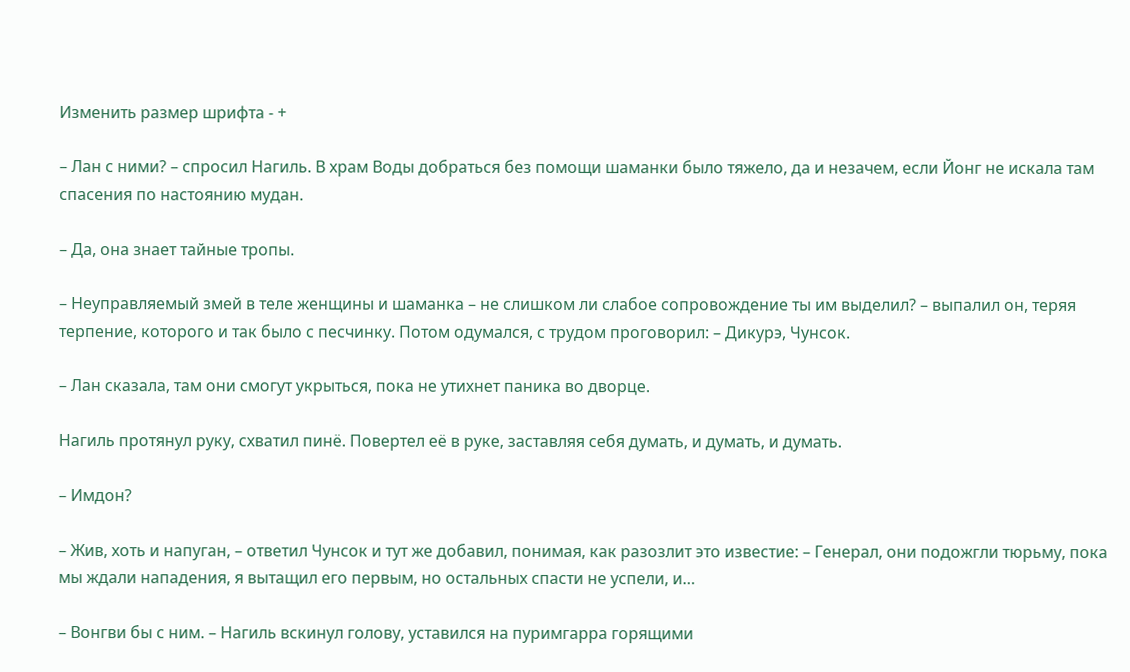Изменить размер шрифта - +

– Лан с ними? – спросил Нагиль. В храм Воды добраться без помощи шаманки было тяжело, да и незачем, если Йонг не искала там спасения по настоянию мудан.

– Да, она знает тайные тропы.

– Неуправляемый змей в теле женщины и шаманка – не слишком ли слабое сопровождение ты им выделил? – выпалил он, теряя терпение, которого и так было с песчинку. Потом одумался, с трудом проговорил: – Дикурэ, Чунсок.

– Лан сказала, там они смогут укрыться, пока не утихнет паника во дворце.

Нагиль протянул руку, схватил пинё. Повертел её в руке, заставляя себя думать, и думать, и думать.

– Имдон?

– Жив, хоть и напуган, – ответил Чунсок и тут же добавил, понимая, как разозлит это известие: – Генерал, они подожгли тюрьму, пока мы ждали нападения, я вытащил его первым, но остальных спасти не успели, и…

– Вонгви бы с ним. – Нагиль вскинул голову, уставился на пуримгарра горящими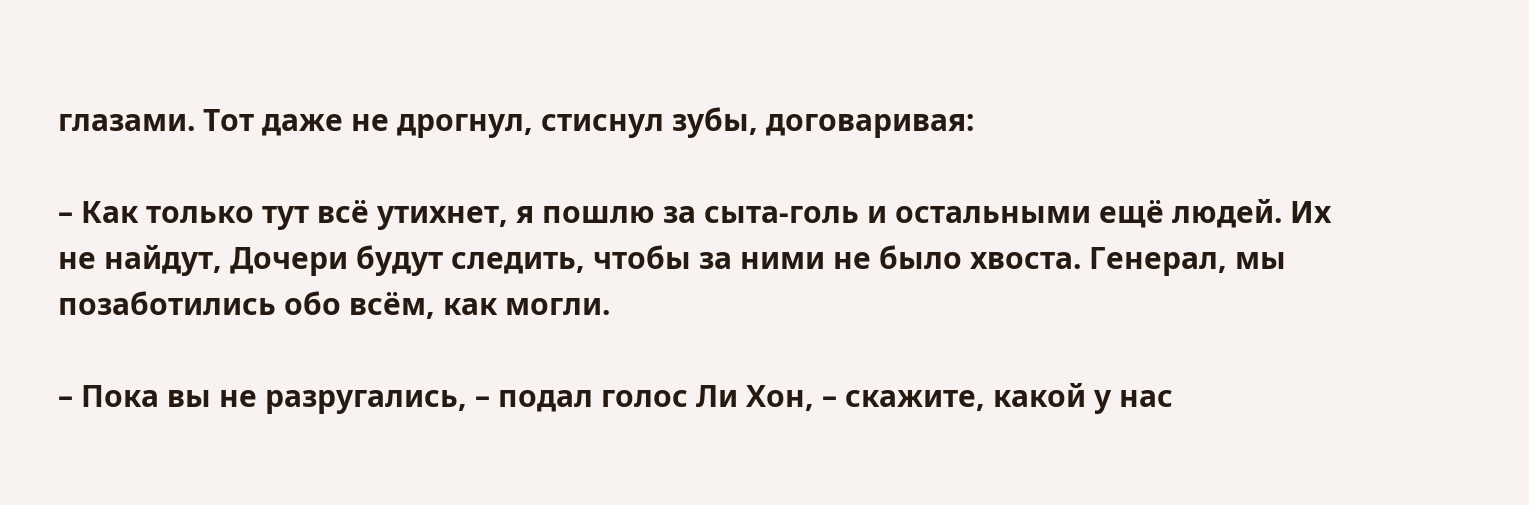глазами. Тот даже не дрогнул, стиснул зубы, договаривая:

– Как только тут всё утихнет, я пошлю за сыта-голь и остальными ещё людей. Их не найдут, Дочери будут следить, чтобы за ними не было хвоста. Генерал, мы позаботились обо всём, как могли.

– Пока вы не разругались, – подал голос Ли Хон, – скажите, какой у нас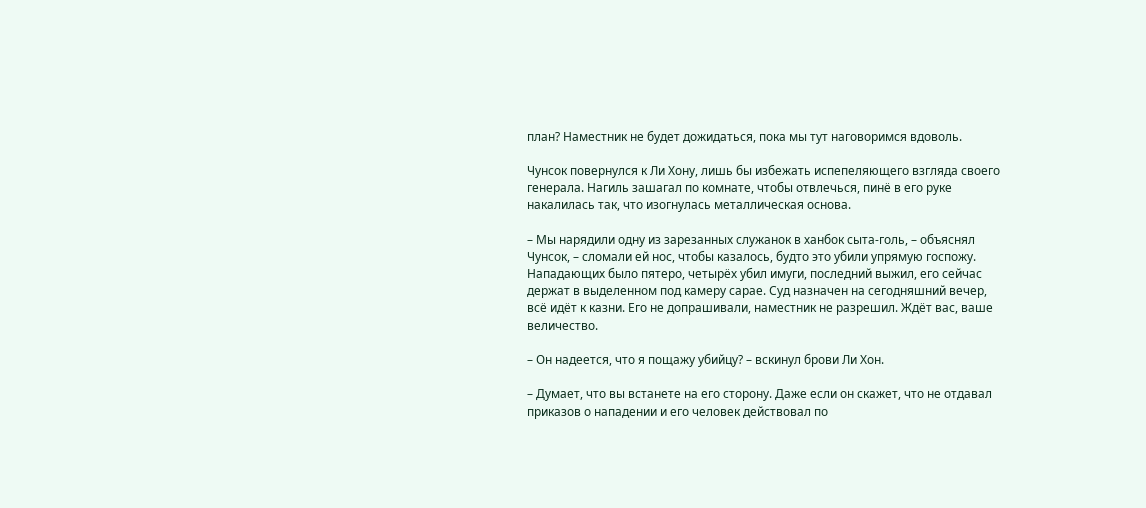план? Наместник не будет дожидаться, пока мы тут наговоримся вдоволь.

Чунсок повернулся к Ли Хону, лишь бы избежать испепеляющего взгляда своего генерала. Нагиль зашагал по комнате, чтобы отвлечься, пинё в его руке накалилась так, что изогнулась металлическая основа.

– Мы нарядили одну из зарезанных служанок в ханбок сыта-голь, – объяснял Чунсок, – сломали ей нос, чтобы казалось, будто это убили упрямую госпожу. Нападающих было пятеро, четырёх убил имуги, последний выжил, его сейчас держат в выделенном под камеру сарае. Суд назначен на сегодняшний вечер, всё идёт к казни. Его не допрашивали, наместник не разрешил. Ждёт вас, ваше величество.

– Он надеется, что я пощажу убийцу? – вскинул брови Ли Хон.

– Думает, что вы встанете на его сторону. Даже если он скажет, что не отдавал приказов о нападении и его человек действовал по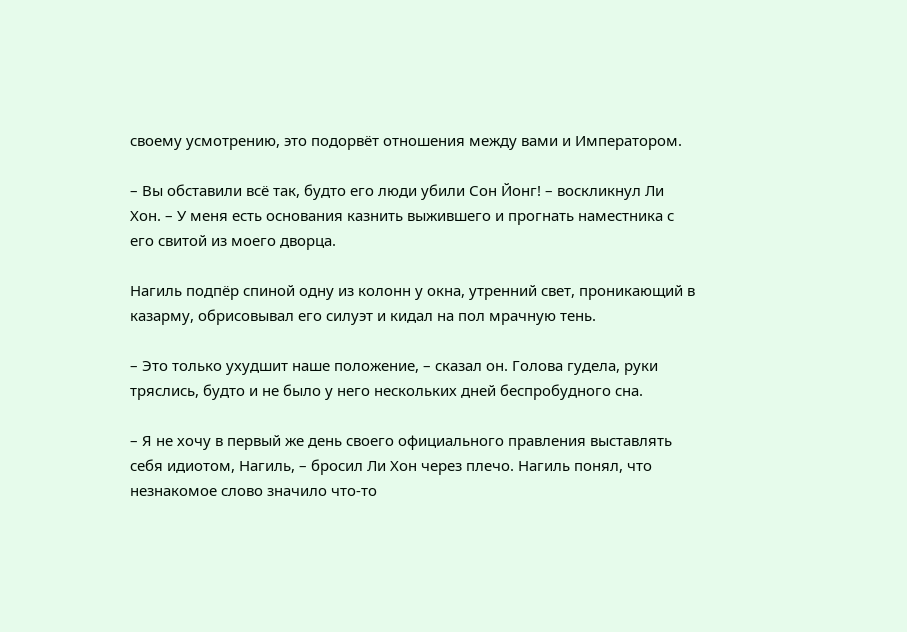своему усмотрению, это подорвёт отношения между вами и Императором.

– Вы обставили всё так, будто его люди убили Сон Йонг! – воскликнул Ли Хон. – У меня есть основания казнить выжившего и прогнать наместника с его свитой из моего дворца.

Нагиль подпёр спиной одну из колонн у окна, утренний свет, проникающий в казарму, обрисовывал его силуэт и кидал на пол мрачную тень.

– Это только ухудшит наше положение, – сказал он. Голова гудела, руки тряслись, будто и не было у него нескольких дней беспробудного сна.

– Я не хочу в первый же день своего официального правления выставлять себя идиотом, Нагиль, – бросил Ли Хон через плечо. Нагиль понял, что незнакомое слово значило что-то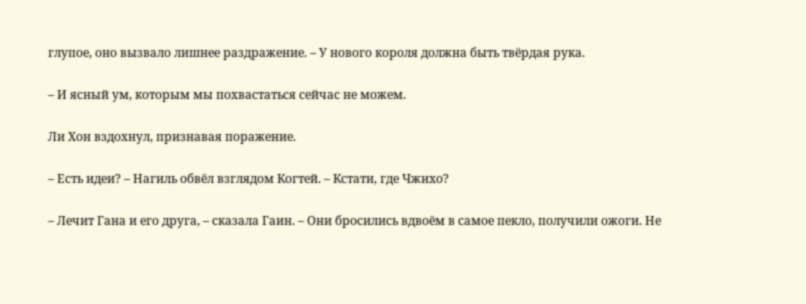глупое, оно вызвало лишнее раздражение. – У нового короля должна быть твёрдая рука.

– И ясный ум, которым мы похвастаться сейчас не можем.

Ли Хон вздохнул, признавая поражение.

– Есть идеи? – Нагиль обвёл взглядом Когтей. – Кстати, где Чжихо?

– Лечит Гана и его друга, – сказала Гаин. – Они бросились вдвоём в самое пекло, получили ожоги. Не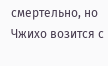смертельно, но Чжихо возится с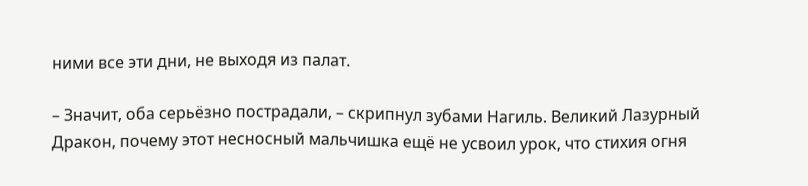ними все эти дни, не выходя из палат.

– Значит, оба серьёзно пострадали, – скрипнул зубами Нагиль. Великий Лазурный Дракон, почему этот несносный мальчишка ещё не усвоил урок, что стихия огня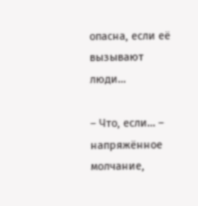опасна, если её вызывают люди…

– Что, если… – напряжённое молчание,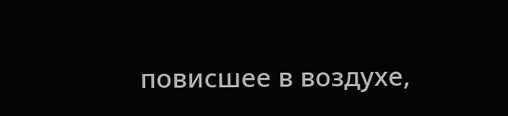повисшее в воздухе,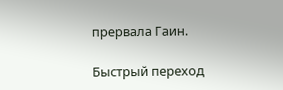прервала Гаин.

Быстрый переход